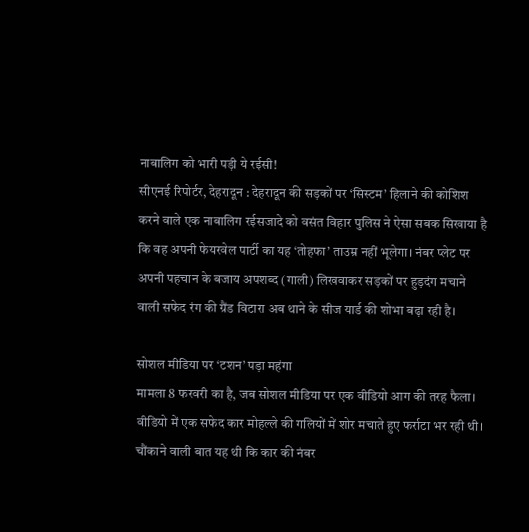नाबालिग को भारी पड़ी ये रईसी!
सीएनई रिपोर्टर, देहरादून : देहरादून की सड़कों पर ‘सिस्टम’ हिलाने की कोशिश करने वाले एक नाबालिग रईसजादे को वसंत विहार पुलिस ने ऐसा सबक सिखाया है कि वह अपनी फेयरवेल पार्टी का यह ‘तोहफा’ ताउम्र नहीं भूलेगा। नंबर प्लेट पर अपनी पहचान के बजाय अपशब्द (गाली) लिखवाकर सड़कों पर हुड़दंग मचाने वाली सफेद रंग की ग्रैंड विटारा अब थाने के सीज यार्ड की शोभा बढ़ा रही है।

सोशल मीडिया पर ‘टशन’ पड़ा महंगा
मामला 8 फरवरी का है, जब सोशल मीडिया पर एक वीडियो आग की तरह फैला। वीडियो में एक सफेद कार मोहल्ले की गलियों में शोर मचाते हुए फर्राटा भर रही थी। चौंकाने वाली बात यह थी कि कार की नंबर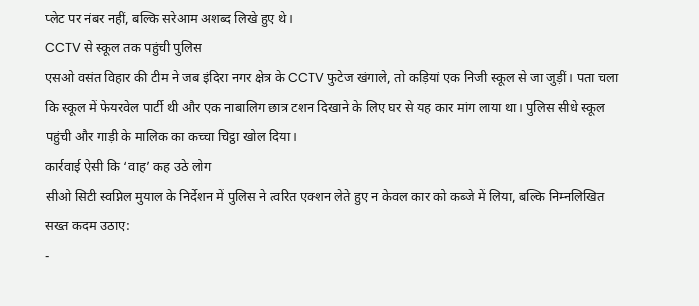प्लेट पर नंबर नहीं, बल्कि सरेआम अशब्द लिखे हुए थे।
CCTV से स्कूल तक पहुंची पुलिस
एसओ वसंत विहार की टीम ने जब इंदिरा नगर क्षेत्र के CCTV फुटेज खंगाले, तो कड़ियां एक निजी स्कूल से जा जुड़ीं। पता चला कि स्कूल में फेयरवेल पार्टी थी और एक नाबालिग छात्र टशन दिखाने के लिए घर से यह कार मांग लाया था। पुलिस सीधे स्कूल पहुंची और गाड़ी के मालिक का कच्चा चिट्ठा खोल दिया।
कार्रवाई ऐसी कि ‘वाह’ कह उठे लोग
सीओ सिटी स्वप्निल मुयाल के निर्देशन में पुलिस ने त्वरित एक्शन लेते हुए न केवल कार को कब्जे में लिया, बल्कि निम्नलिखित सख्त कदम उठाए:
-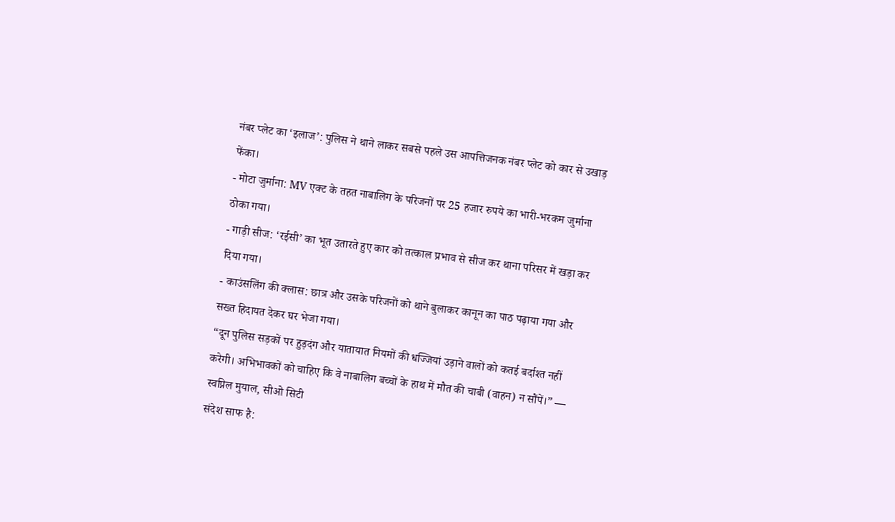नंबर प्लेट का ‘इलाज’: पुलिस ने थाने लाकर सबसे पहले उस आपत्तिजनक नंबर प्लेट को कार से उखाड़ फेंका।
- मोटा जुर्माना: MV एक्ट के तहत नाबालिग के परिजनों पर 25 हजार रुपये का भारी-भरकम जुर्माना ठोका गया।
- गाड़ी सीज: ‘रईसी’ का भूत उतारते हुए कार को तत्काल प्रभाव से सीज कर थाना परिसर में खड़ा कर दिया गया।
- काउंसलिंग की क्लास: छात्र और उसके परिजनों को थाने बुलाकर कानून का पाठ पढ़ाया गया और सख्त हिदायत देकर घर भेजा गया।
“दून पुलिस सड़कों पर हुड़दंग और यातायात नियमों की धज्जियां उड़ाने वालों को कतई बर्दाश्त नहीं करेगी। अभिभावकों को चाहिए कि वे नाबालिग बच्चों के हाथ में मौत की चाबी (वाहन) न सौंपें।” — स्वप्निल मुयाल, सीओ सिटी
संदेश साफ है: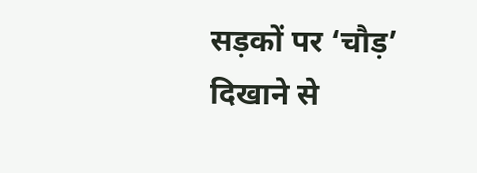सड़कों पर ‘चौड़’ दिखाने से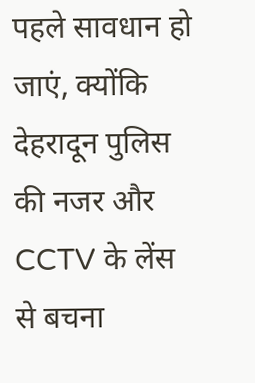पहले सावधान हो जाएं, क्योंकि देहरादून पुलिस की नजर और CCTV के लेंस से बचना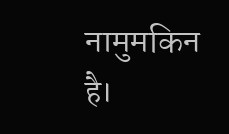नामुमकिन है।